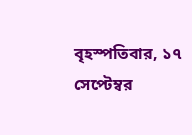বৃহস্পতিবার, ১৭ সেপ্টেম্বর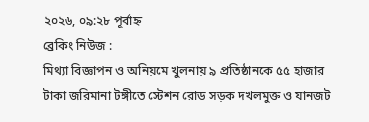২০২৬, ০৯:২৮ পূর্বাহ্ন
ব্রেকিং নিউজ :
মিথ্যা বিজ্ঞাপন ও অনিয়মে খুলনায় ৯ প্রতিষ্ঠানকে ৫৫ হাজার টাকা জরিমানা টঙ্গীতে স্টেশন রোড সড়ক দখলমুক্ত ও যানজট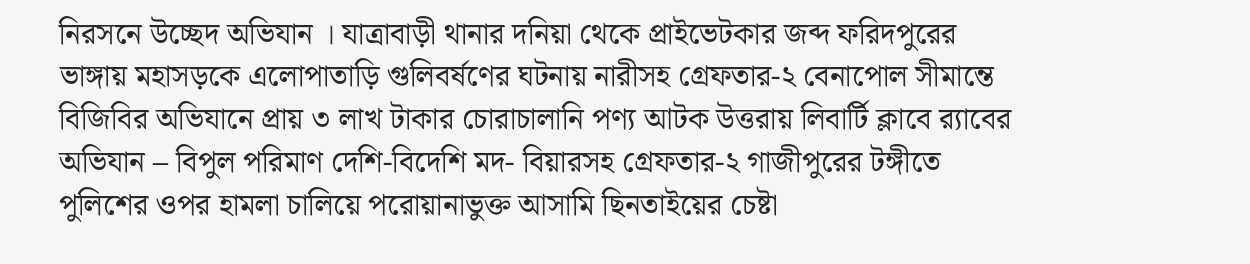নিরসনে উচ্ছেদ অভিযান । যাত্রাবাড়ী থানার দনিয়া থেকে প্রাইভেটকার জব্দ ফরিদপুরের ভাঙ্গায় মহাসড়কে এলোপাতাড়ি গুলিবর্ষণের ঘটনায় নারীসহ গ্রেফতার-২ বেনাপোল সীমান্তে বিজিবির অভিযানে প্রায় ৩ লাখ টাকার চোরাচালানি পণ্য আটক উত্তরায় লিবার্টি ক্লাবে র‌্যাবের অভিযান – বিপুল পরিমাণ দেশি-বিদেশি মদ- বিয়ারসহ গ্রেফতার-২ গাজীপুরের টঙ্গীতে পুলিশের ওপর হামলা চালিয়ে পরোয়ানাভুক্ত আসামি ছিনতাইয়ের চেষ্টা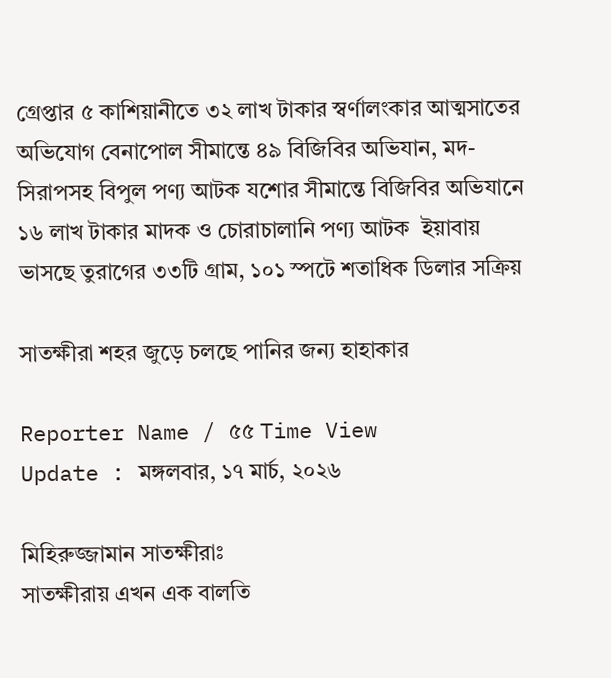গ্রেপ্তার ৫ কাশিয়ানীতে ৩২ লাখ টাকার স্বর্ণালংকার আত্মসাতের অভিযোগ বেনাপোল সীমান্তে ৪৯ বিজিবির অভিযান, মদ-সিরাপসহ বিপুল পণ্য আটক যশোর সীমান্তে বিজিবির অভিযানে ১৬ লাখ টাকার মাদক ও চোরাচালানি পণ্য আটক  ইয়াবায় ভাসছে তুরাগের ৩৩টি গ্রাম, ১০১ স্পটে শতাধিক ডিলার সক্রিয়

সাতক্ষীরা শহর জুড়ে চলছে পানির জন্য হাহাকার

Reporter Name / ৫৫ Time View
Update : মঙ্গলবার, ১৭ মার্চ, ২০২৬

মিহিরুজ্জামান সাতক্ষীরাঃ
সাতক্ষীরায় এখন এক বালতি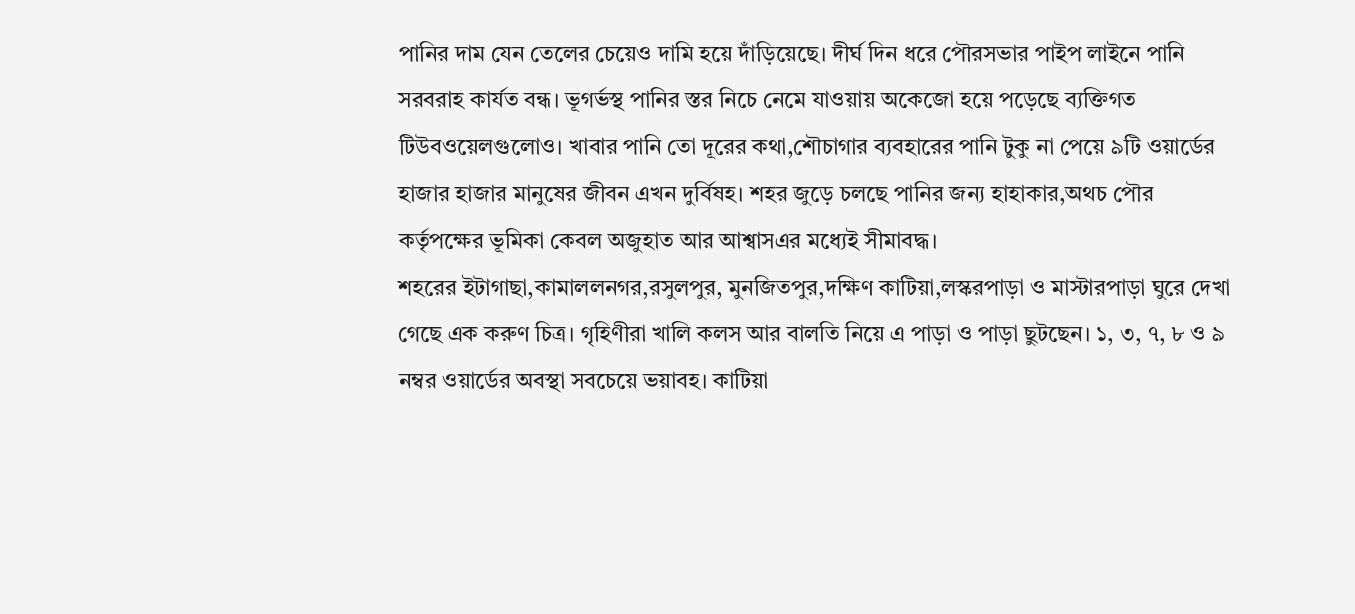পানির দাম যেন তেলের চেয়েও দামি হয়ে দাঁড়িয়েছে। দীর্ঘ দিন ধরে পৌরসভার পাইপ লাইনে পানি সরবরাহ কার্যত বন্ধ। ভূগর্ভস্থ পানির স্তর নিচে নেমে যাওয়ায় অকেজো হয়ে পড়েছে ব্যক্তিগত টিউবওয়েলগুলোও। খাবার পানি তো দূরের কথা,শৌচাগার ব্যবহারের পানি টুকু না পেয়ে ৯টি ওয়ার্ডের হাজার হাজার মানুষের জীবন এখন দুর্বিষহ। শহর জুড়ে চলছে পানির জন্য হাহাকার,অথচ পৌর কর্তৃপক্ষের ভূমিকা কেবল অজুহাত আর আশ্বাসএর মধ্যেই সীমাবদ্ধ।
শহরের ইটাগাছা,কামাললনগর,রসুলপুর, মুনজিতপুর,দক্ষিণ কাটিয়া,লস্করপাড়া ও মাস্টারপাড়া ঘুরে দেখা গেছে এক করুণ চিত্র। গৃহিণীরা খালি কলস আর বালতি নিয়ে এ পাড়া ও পাড়া ছুটছেন। ১, ৩, ৭, ৮ ও ৯ নম্বর ওয়ার্ডের অবস্থা সবচেয়ে ভয়াবহ। কাটিয়া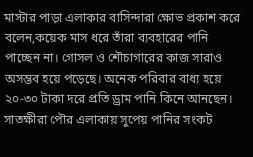মাস্টার পাড়া এলাকার বাসিন্দারা ক্ষোভ প্রকাশ করে বলেন,কয়েক মাস ধরে তাঁরা ব্যবহারের পানি পাচ্ছেন না। গোসল ও শৌচাগারের কাজ সারাও অসম্ভব হয়ে পড়েছে। অনেক পরিবার বাধ্য হয়ে ২০-৩০ টাকা দরে প্রতি ড্রাম পানি কিনে আনছেন।
সাতক্ষীরা পৌর এলাকায় সুপেয় পানির সংকট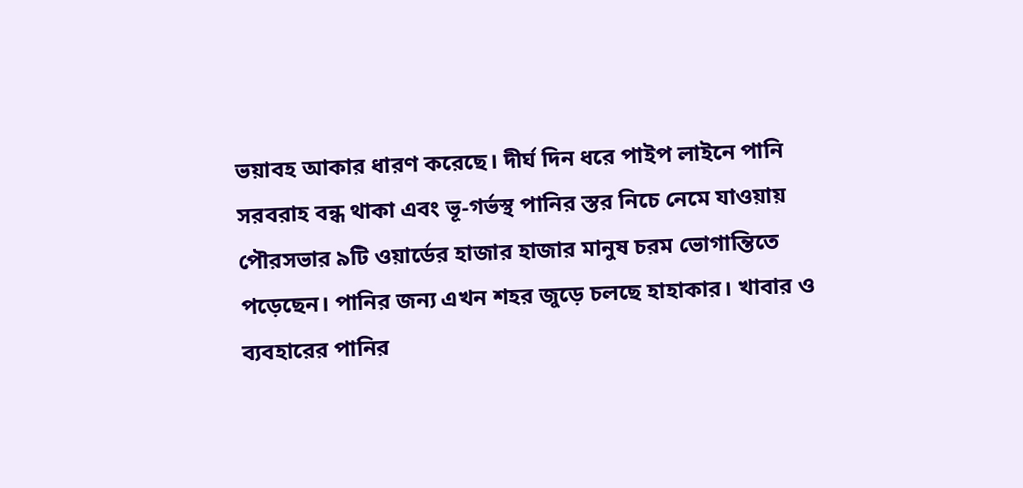ভয়াবহ আকার ধারণ করেছে। দীর্ঘ দিন ধরে পাইপ লাইনে পানি সরবরাহ বন্ধ থাকা এবং ভূ-গর্ভস্থ পানির স্তর নিচে নেমে যাওয়ায় পৌরসভার ৯টি ওয়ার্ডের হাজার হাজার মানুষ চরম ভোগান্তিতে পড়েছেন। পানির জন্য এখন শহর জুড়ে চলছে হাহাকার। খাবার ও ব্যবহারের পানির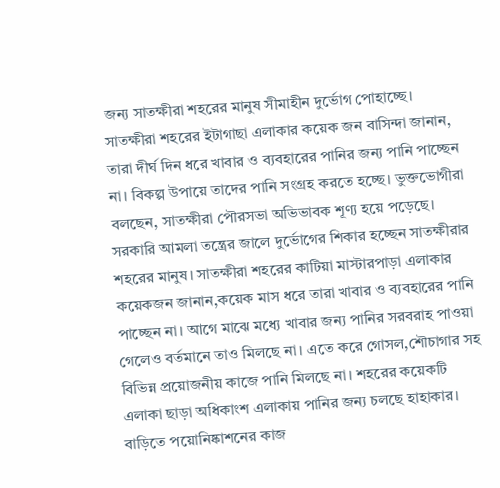জন্য সাতক্ষীরা শহরের মানুষ সীমাহীন দুর্ভোগ পোহাচ্ছে। সাতক্ষীরা শহরের ইটাগাছা এলাকার কয়েক জন বাসিন্দা জানান, তারা দীর্ঘ দিন ধরে খাবার ও ব্যবহারের পানির জন্য পানি পাচ্ছেন না। বিকল্প উপায়ে তাদের পানি সংগ্রহ করতে হচ্ছে। ভুক্তভোগীরা বলছেন, সাতক্ষীরা পৌরসভা অভিভাবক শূণ্য হয়ে পড়েছে। সরকারি আমলা তন্ত্রের জালে দুর্ভোগের শিকার হচ্ছেন সাতক্ষীরার শহরের মানুষ। সাতক্ষীরা শহরের কাটিয়া মাস্টারপাড়া এলাকার কয়েকজন জানান,কয়েক মাস ধরে তারা খাবার ও ব্যবহারের পানি পাচ্ছেন না। আগে মাঝে মধ্যে খাবার জন্য পানির সরবরাহ পাওয়া গেলেও বর্তমানে তাও মিলছে না। এতে করে গোসল,শৌচাগার সহ বিভিন্ন প্রয়োজনীয় কাজে পানি মিলছে না। শহরের কয়েকটি এলাকা ছাড়া অধিকাংশ এলাকায় পানির জন্য চলছে হাহাকার। বাড়িতে পয়োনিষ্কাশনের কাজ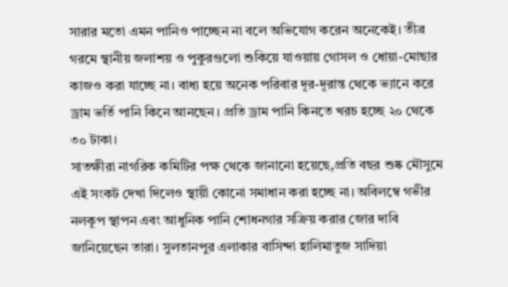সারার মতো এমন পানিও পাচ্ছেন না বলে অভিযোগ করেন অনেকেই। তীব্র গরমে স্থানীয় জলাশয় ও পুকুরগুলো শুকিয়ে যাওয়ায় গোসল ও ধোয়া-মোছার কাজও করা যাচ্ছে না। বাধ্য হয়ে অনেক পরিবার দূর-দূরান্ত থেকে ভ্যানে করে ড্রাম ভর্তি পানি কিনে আনছেন। প্রতি ড্রাম পানি কিনতে খরচ হচ্ছে ২০ থেকে ৩০ টাকা।
সাতক্ষীরা নাগরিক কমিটির পক্ষ থেকে জানানো হয়েছে,প্রতি বছর শুষ্ক মৌসুমে এই সংকট দেখা দিলেও স্থায়ী কোনো সমাধান করা হচ্ছে না। অবিলম্বে গভীর নলকূপ স্থাপন এবং আধুনিক পানি শোধনগার সক্রিয় করার জোর দাবি জানিয়েছেন তারা। সুলতানপুর এলাকার বাসিন্দা হালিমাতুজ সাদিয়া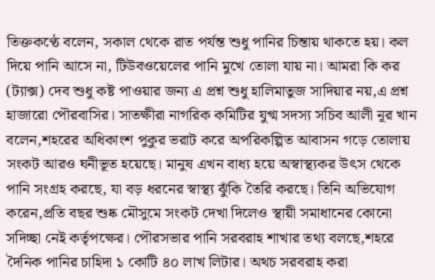তিক্তকণ্ঠে বলেন, সকাল থেকে রাত পর্যন্ত শুধু পানির চিন্তায় থাকতে হয়। কল দিয়ে পানি আসে না, টিউবওয়েলের পানি মুখে তোলা যায় না। আমরা কি কর (ট্যাক্স) দেব শুধু কষ্ট পাওয়ার জন্য এ প্রশ্ন শুধু হালিমাতুজ সাদিয়ার নয়,এ প্রশ্ন হাজারো পৌরবাসির। সাতক্ষীরা নাগরিক কমিটির যুগ্ম সদস্য সচিব আলী নূর খান বলেন,শহরের অধিকাংশ পুকুর ভরাট করে অপরিকল্পিত আবাসন গড়ে তোলায় সংকট আরও ঘনীভূত হয়েছে। মানুষ এখন বাধ্য হয়ে অস্বাস্থ্যকর উৎস থেকে পানি সংগ্রহ করছে, যা বড় ধরনের স্বাস্থ্য ঝুঁকি তৈরি করছে। তিনি অভিযোগ করেন,প্রতি বছর শুষ্ক মৌসুমে সংকট দেখা দিলেও স্থায়ী সমাধানের কোনো সদিচ্ছা নেই কর্তৃপক্ষের। পৌরসভার পানি সরবরাহ শাখার তথ্য বলছে,শহরে দৈনিক পানির চাহিদা ১ কোটি ৪০ লাখ লিটার। অথচ সরবরাহ করা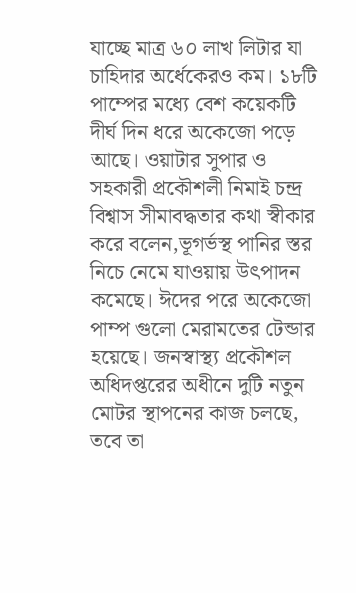যাচ্ছে মাত্র ৬০ লাখ লিটার যা চাহিদার অর্ধেকেরও কম। ১৮টি পাম্পের মধ্যে বেশ কয়েকটি দীর্ঘ দিন ধরে অকেজো পড়ে আছে। ওয়াটার সুপার ও সহকারী প্রকৌশলী নিমাই চন্দ্র বিশ্বাস সীমাবদ্ধতার কথা স্বীকার করে বলেন,ভূগর্ভস্থ পানির স্তর নিচে নেমে যাওয়ায় উৎপাদন কমেছে। ঈদের পরে অকেজো পাম্প গুলো মেরামতের টেন্ডার হয়েছে। জনস্বাস্থ্য প্রকৌশল অধিদপ্তরের অধীনে দুটি নতুন মোটর স্থাপনের কাজ চলছে, তবে তা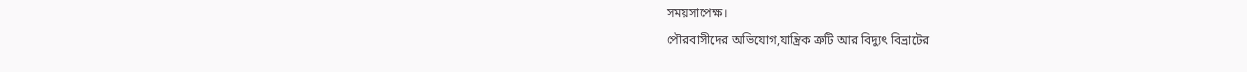সময়সাপেক্ষ।
পৌরবাসীদের অভিযোগ,যান্ত্রিক ত্রুটি আর বিদ্যুৎ বিভ্রাটের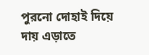পুরনো দোহাই দিয়ে দায় এড়াতে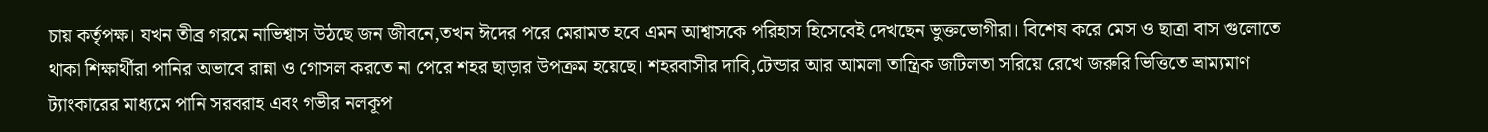চায় কর্তৃপক্ষ। যখন তীব্র গরমে নাভিশ্বাস উঠছে জন জীবনে,তখন ঈদের পরে মেরামত হবে এমন আশ্বাসকে পরিহাস হিসেবেই দেখছেন ভুক্তভোগীরা। বিশেষ করে মেস ও ছাত্রা বাস গুলোতে থাকা শিক্ষার্থীরা পানির অভাবে রান্না ও গোসল করতে না পেরে শহর ছাড়ার উপক্রম হয়েছে। শহরবাসীর দাবি,টেন্ডার আর আমলা তান্ত্রিক জটিলতা সরিয়ে রেখে জরুরি ভিত্তিতে ভ্রাম্যমাণ ট্যাংকারের মাধ্যমে পানি সরবরাহ এবং গভীর নলকূপ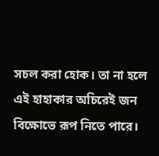সচল করা হোক। তা না হলে এই হাহাকার অচিরেই জন বিক্ষোভে রূপ নিতে পারে।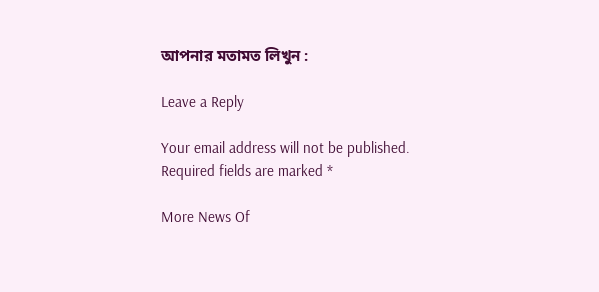আপনার মতামত লিখুন :

Leave a Reply

Your email address will not be published. Required fields are marked *

More News Of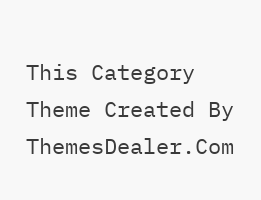This Category
Theme Created By ThemesDealer.Com